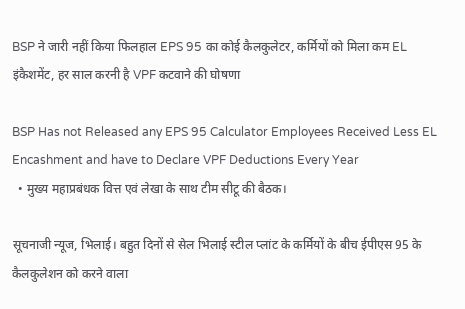BSP ने जारी नहीं किया फिलहाल EPS 95 का कोई कैलकुलेटर, कर्मियों को मिला कम EL इंकैशमेंट, हर साल करनी है VPF कटवाने की घोषणा

BSP Has not Released any EPS 95 Calculator Employees Received Less EL Encashment and have to Declare VPF Deductions Every Year
  • मुख्य महाप्रबंधक वित्त एवं लेखा के साथ टीम सीटू की बैठक।

सूचनाजी न्यूज, भिलाई। बहुत दिनों से सेल भिलाई स्टील प्लांट के कर्मियों के बीच ईपीएस 95 के कैलकुलेशन को करने वाला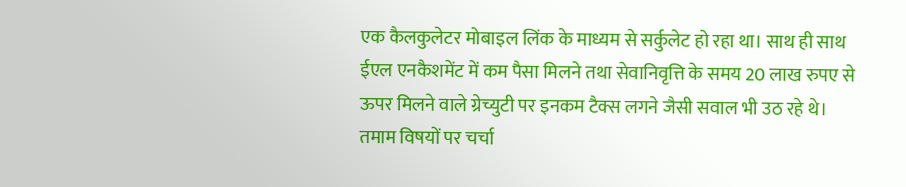एक कैलकुलेटर मोबाइल लिंक के माध्यम से सर्कुलेट हो रहा था। साथ ही साथ ईएल एनकैशमेंट में कम पैसा मिलने तथा सेवानिवृत्ति के समय 20 लाख रुपए से ऊपर मिलने वाले ग्रेच्युटी पर इनकम टैक्स लगने जैसी सवाल भी उठ रहे थे। तमाम विषयों पर चर्चा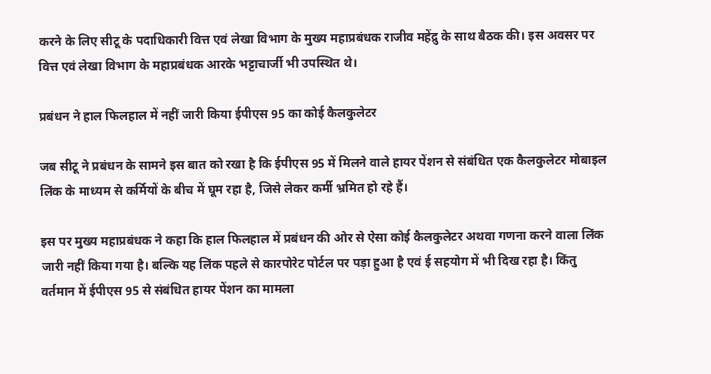करने के लिए सीटू के पदाधिकारी वित्त एवं लेखा विभाग के मुख्य महाप्रबंधक राजीव महेंद्रु के साथ बैठक की। इस अवसर पर वित्त एवं लेखा विभाग के महाप्रबंधक आरके भट्टाचार्जी भी उपस्थित थे।

प्रबंधन ने हाल फिलहाल में नहीं जारी किया ईपीएस 95 का कोई कैलकुलेटर

जब सीटू ने प्रबंधन के सामने इस बात को रखा है कि ईपीएस 95 में मिलने वाले हायर पेंशन से संबंधित एक कैलकुलेटर मोबाइल लिंक के माध्यम से कर्मियों के बीच में घूम रहा है, जिसे लेकर कर्मी भ्रमित हो रहे हैं।

इस पर मुख्य महाप्रबंधक ने कहा कि हाल फिलहाल में प्रबंधन की ओर से ऐसा कोई कैलकुलेटर अथवा गणना करने वाला लिंक जारी नहीं किया गया है। बल्कि यह लिंक पहले से कारपोरेट पोर्टल पर पड़ा हुआ है एवं ई सहयोग में भी दिख रहा है। किंतु वर्तमान में ईपीएस 95 से संबंधित हायर पेंशन का मामला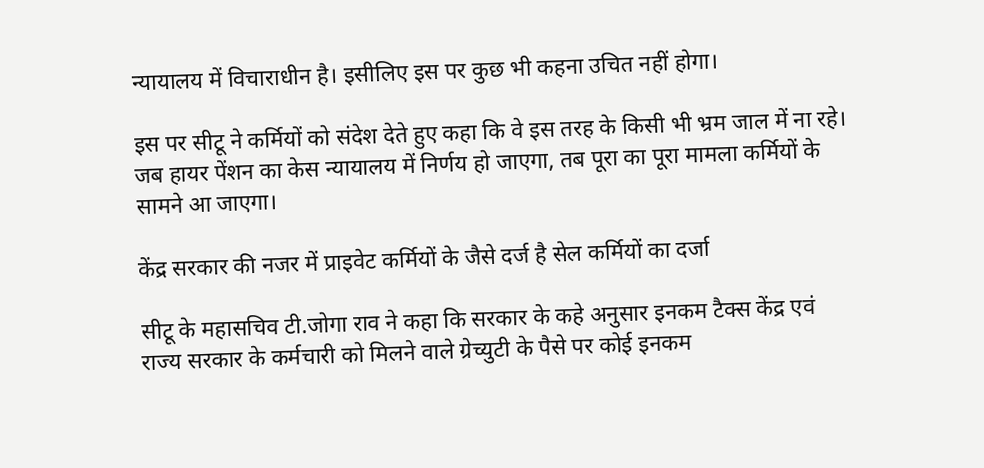न्यायालय में विचाराधीन है। इसीलिए इस पर कुछ भी कहना उचित नहीं होगा।

इस पर सीटू ने कर्मियों को संदेश देते हुए कहा कि वे इस तरह के किसी भी भ्रम जाल में ना रहे। जब हायर पेंशन का केस न्यायालय में निर्णय हो जाएगा, तब पूरा का पूरा मामला कर्मियों के सामने आ जाएगा।

केंद्र सरकार की नजर में प्राइवेट कर्मियों के जैसे दर्ज है सेल कर्मियों का दर्जा

सीटू के महासचिव टी.जोगा राव ने कहा कि सरकार के कहे अनुसार इनकम टैक्स केंद्र एवं राज्य सरकार के कर्मचारी को मिलने वाले ग्रेच्युटी के पैसे पर कोई इनकम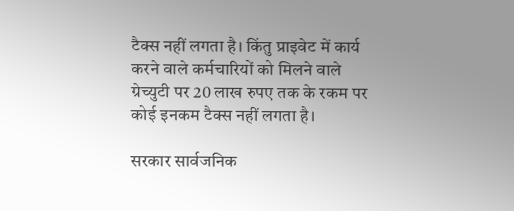टैक्स नहीं लगता है। किंतु प्राइवेट में कार्य करने वाले कर्मचारियों को मिलने वाले ग्रेच्युटी पर 20 लाख रुपए तक के रकम पर कोई इनकम टैक्स नहीं लगता है।

सरकार सार्वजनिक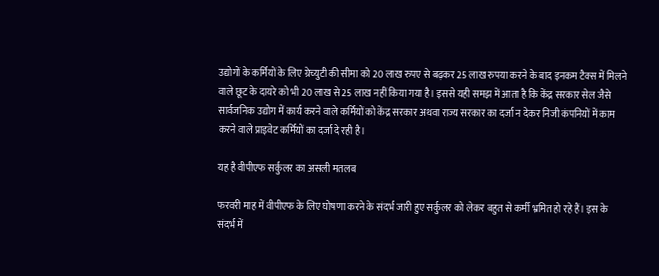उद्योगों के कर्मियों के लिए ग्रेच्युटी की सीमा को 20 लाख रुपए से बढ़कर 25 लाख रुपया करने के बाद इनकम टैक्स में मिलने वाले छूट के दायरे को भी 20 लाख से 25 लाख नहीं किया गया है। इससे यही समझ में आता है कि केंद्र सरकार सेल जैसे सार्वजनिक उद्योग में कार्य करने वाले कर्मियों को केंद्र सरकार अथवा राज्य सरकार का दर्जा न देकर निजी कंपनियों में काम करने वाले प्राइवेट कर्मियों का दर्जा दे रही है।

यह है वीपीएफ सर्कुलर का असली मतलब

फरवरी माह में वीपीएफ के लिए घोषणा करने के संदर्भ जारी हुए सर्कुलर को लेकर बहुत से कर्मी भ्रमित हो रहे हैं। इस के संदर्भ में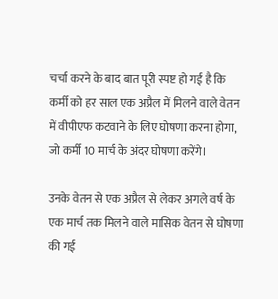चर्चा करने के बाद बात पूरी स्पष्ट हो गई है कि कर्मी को हर साल एक अप्रैल में मिलने वाले वेतन में वीपीएफ कटवाने के लिए घोषणा करना होगा, जो कर्मी 10 मार्च के अंदर घोषणा करेंगे।

उनके वेतन से एक अप्रैल से लेकर अगले वर्ष के एक मार्च तक मिलने वाले मासिक वेतन से घोषणा की गई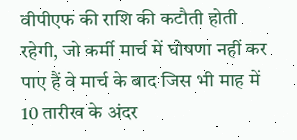वीपीएफ की राशि की कटौती होती रहेगी, जो कर्मी मार्च में घोषणा नहीं कर पाए हैं वे मार्च के बाद जिस भी माह में 10 तारीख के अंदर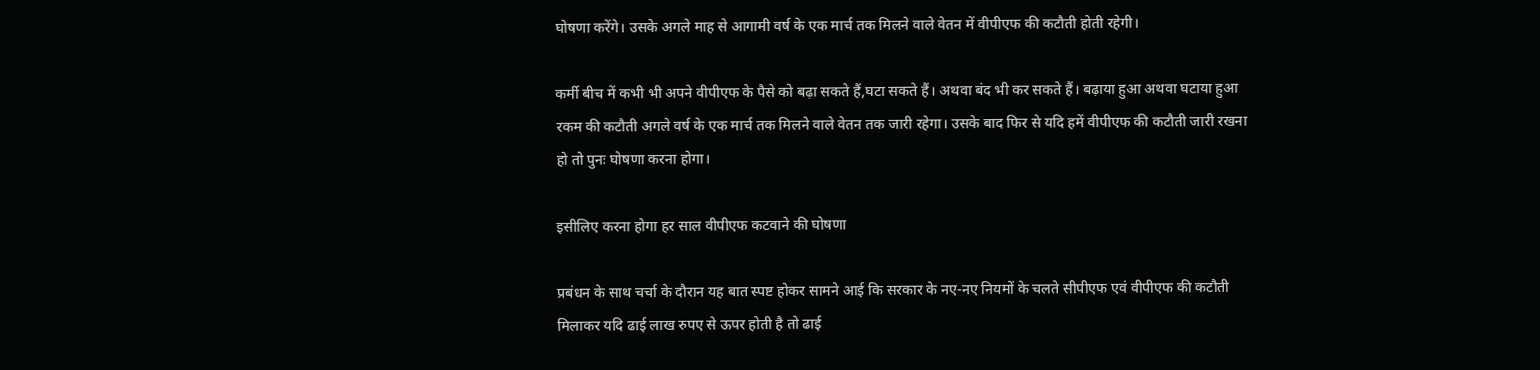घोषणा करेंगे। उसके अगले माह से आगामी वर्ष के एक मार्च तक मिलने वाले वेतन में वीपीएफ की कटौती होती रहेगी।

कर्मी बीच में कभी भी अपने वीपीएफ के पैसे को बढ़ा सकते हैं,घटा सकते हैं। अथवा बंद भी कर सकते हैं। बढ़ाया हुआ अथवा घटाया हुआ रकम की कटौती अगले वर्ष के एक मार्च तक मिलने वाले वेतन तक जारी रहेगा। उसके बाद फिर से यदि हमें वीपीएफ की कटौती जारी रखना हो तो पुनः घोषणा करना होगा।

इसीलिए करना होगा हर साल वीपीएफ कटवाने की घोषणा

प्रबंधन के साथ चर्चा के दौरान यह बात स्पष्ट होकर सामने आई कि सरकार के नए-नए नियमों के चलते सीपीएफ एवं वीपीएफ की कटौती मिलाकर यदि ढाई लाख रुपए से ऊपर होती है तो ढाई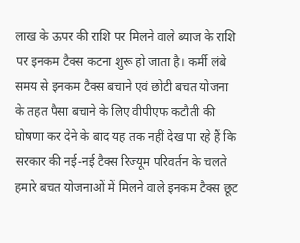लाख के ऊपर की राशि पर मिलने वाले ब्याज के राशि पर इनकम टैक्स कटना शुरू हो जाता है। कर्मी लंबे समय से इनकम टैक्स बचाने एवं छोटी बचत योजना के तहत पैसा बचाने के लिए वीपीएफ कटौती की घोषणा कर देने के बाद यह तक नहीं देख पा रहे हैं कि सरकार की नई-नई टैक्स रिज्यूम परिवर्तन के चलते हमारे बचत योजनाओं में मिलने वाले इनकम टैक्स छूट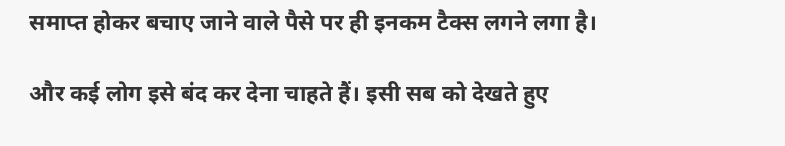समाप्त होकर बचाए जाने वाले पैसे पर ही इनकम टैक्स लगने लगा है।

और कई लोग इसे बंद कर देना चाहते हैं। इसी सब को देखते हुए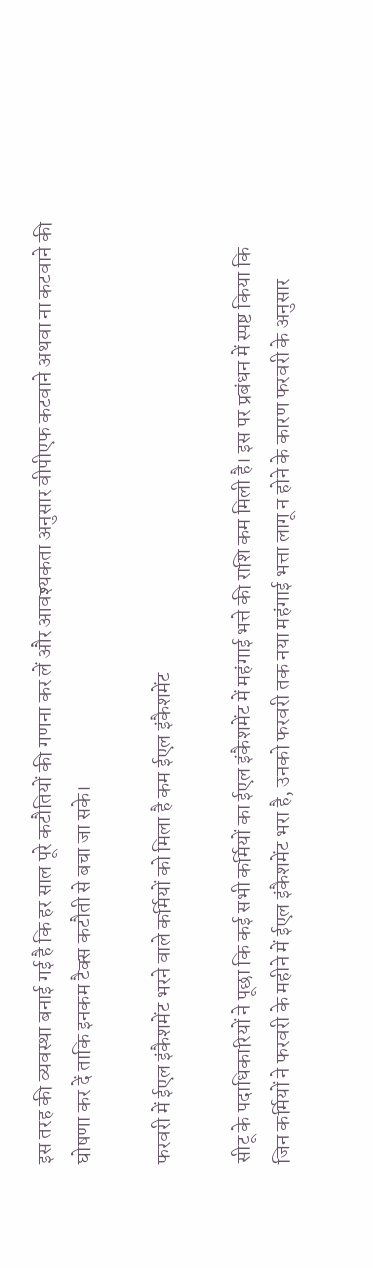इस तरह की व्यवस्था बनाई गई है कि हर साल पूरे कटौतियों की गणना कर लें और आवश्यकता अनुसार वीपीएफ कटवाने अथवा ना कटवाने की घोषणा कर दें ताकि इनकम टैक्स कटौती से बचा जा सके।

फरवरी में ईएल इंकैशमेंट भरने वाले कर्मियों को मिला है कम ईएल इंकैशमेंट

सीटू के पदाधिकारियों ने पूछा कि कई सभी कर्मियों का ईएल इंकैशमेंट में महंगाई भत्ते की राशि कम मिली है। इस पर प्रबंधन में स्पष्ट किया कि जिन कर्मियों ने फरवरी के महीने में ईएल इंकैशमेंट भरा है, उनको फरवरी तक नया महंगाई भत्ता लागू न होने के कारण फरवरी के अनुसार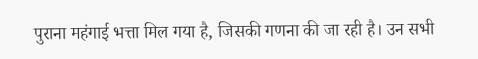पुराना महंगाई भत्ता मिल गया है, जिसकी गणना की जा रही है। उन सभी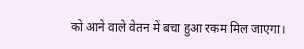को आने वाले वेतन में बचा हुआ रकम मिल जाएगा।